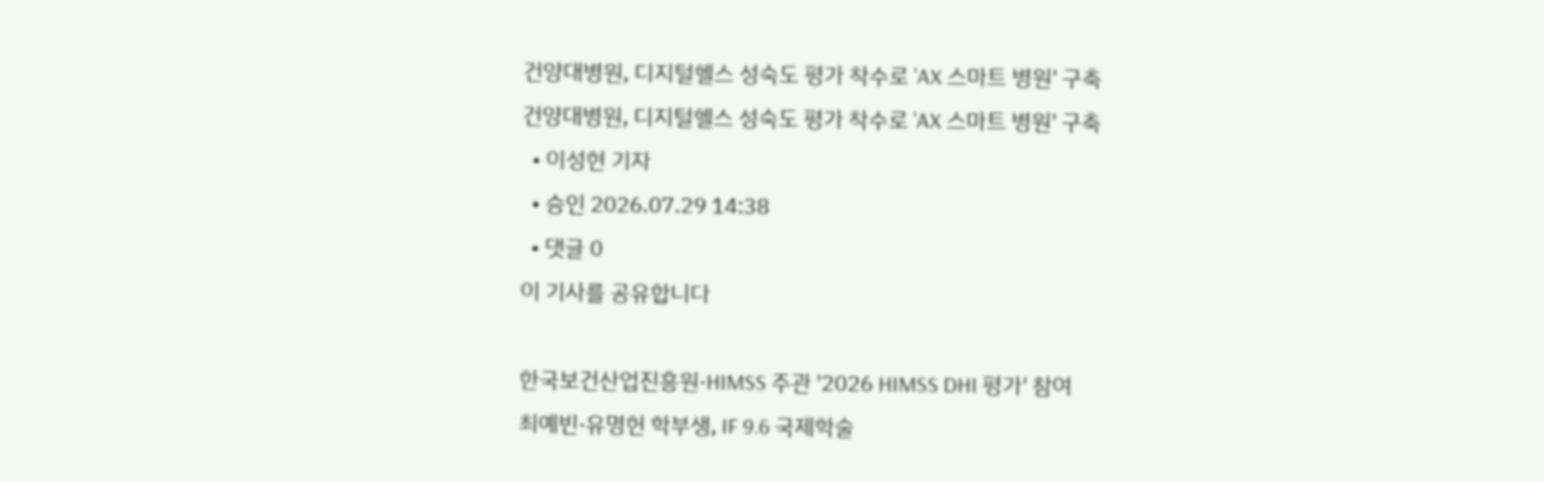건양대병원, 디지털헬스 성숙도 평가 착수로 'AX 스마트 병원' 구축
건양대병원, 디지털헬스 성숙도 평가 착수로 'AX 스마트 병원' 구축
  • 이성현 기자
  • 승인 2026.07.29 14:38
  • 댓글 0
이 기사를 공유합니다

한국보건산업진흥원·HIMSS 주관 '2026 HIMSS DHI 평가' 참여
최예빈·유명헌 학부생, IF 9.6 국제학술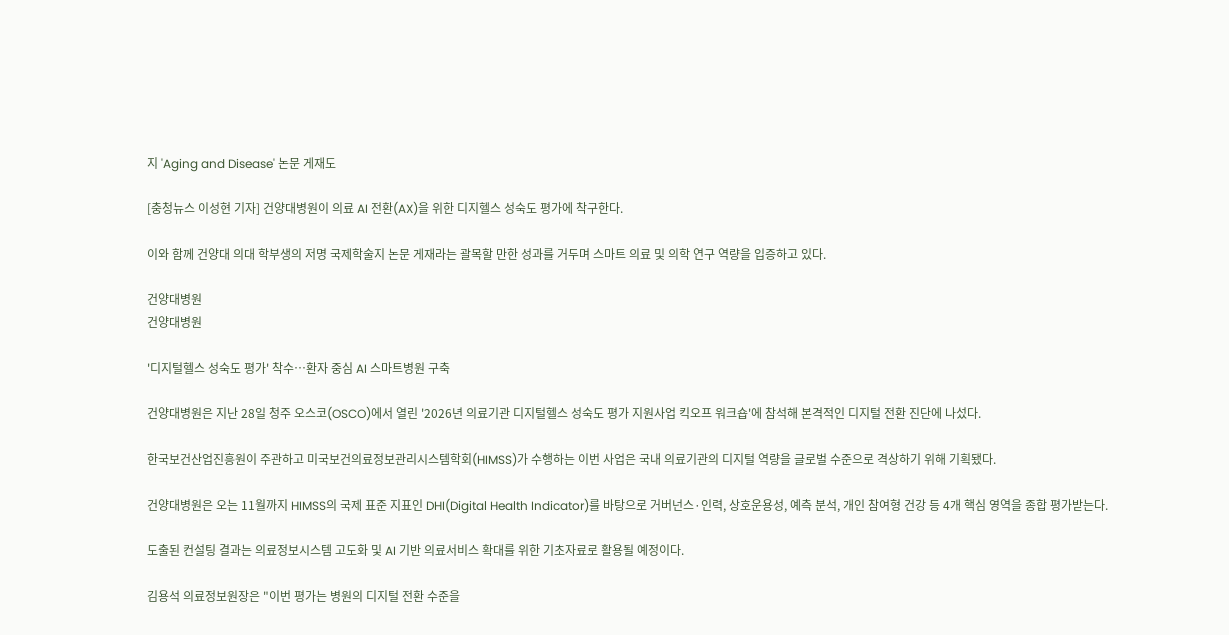지 'Aging and Disease' 논문 게재도

[충청뉴스 이성현 기자] 건양대병원이 의료 AI 전환(AX)을 위한 디지헬스 성숙도 평가에 착구한다.

이와 함께 건양대 의대 학부생의 저명 국제학술지 논문 게재라는 괄목할 만한 성과를 거두며 스마트 의료 및 의학 연구 역량을 입증하고 있다.

건양대병원
건양대병원

'디지털헬스 성숙도 평가' 착수…환자 중심 AI 스마트병원 구축

건양대병원은 지난 28일 청주 오스코(OSCO)에서 열린 '2026년 의료기관 디지털헬스 성숙도 평가 지원사업 킥오프 워크숍'에 참석해 본격적인 디지털 전환 진단에 나섰다.

한국보건산업진흥원이 주관하고 미국보건의료정보관리시스템학회(HIMSS)가 수행하는 이번 사업은 국내 의료기관의 디지털 역량을 글로벌 수준으로 격상하기 위해 기획됐다.

건양대병원은 오는 11월까지 HIMSS의 국제 표준 지표인 DHI(Digital Health Indicator)를 바탕으로 거버넌스·인력, 상호운용성, 예측 분석, 개인 참여형 건강 등 4개 핵심 영역을 종합 평가받는다.

도출된 컨설팅 결과는 의료정보시스템 고도화 및 AI 기반 의료서비스 확대를 위한 기초자료로 활용될 예정이다.

김용석 의료정보원장은 "이번 평가는 병원의 디지털 전환 수준을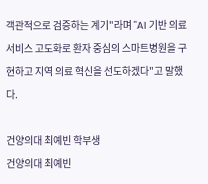객관적으로 검증하는 계기"라며 "AI 기반 의료서비스 고도화로 환자 중심의 스마트병원을 구현하고 지역 의료 혁신을 선도하겠다"고 말했다.

건양의대 최예빈 학부생
건양의대 최예빈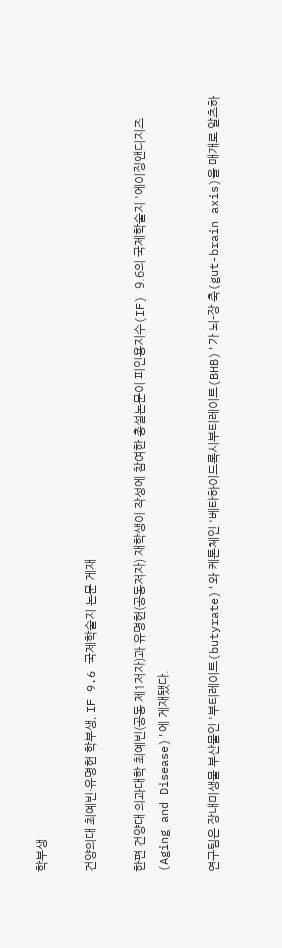학부생

건양의대 최예빈·유명헌 학부생, IF 9.6 국제학술지 논문 게재

한편 건양대 의과대학 최예빈(공동 제1저자)과 유명헌(공동저자) 재학생이 작성에 참여한 총설논문이 피인용지수(IF) 9.6의 국제학술지 '에이징앤디지즈(Aging and Disease)'에 게재됐다.

연구팀은 장내미생물 부산물인 '부티레이트(butyrate)'와 케톤체인 '베타하이드록시부티레이트(BHB)'가 뇌-장 축(gut-brain axis)을 매개로 알츠하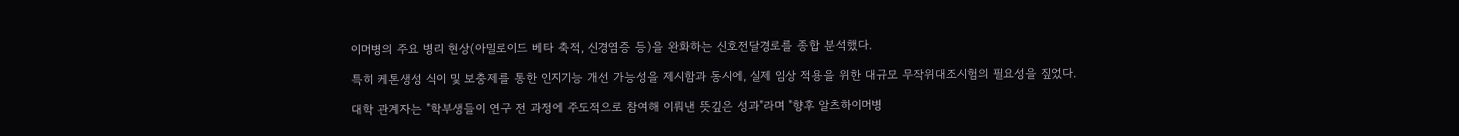이머병의 주요 병리 현상(아밀로이드 베타 축적, 신경염증 등)을 완화하는 신호전달경로를 종합 분석했다.

특히 케톤생성 식이 및 보충제를 통한 인지기능 개선 가능성을 제시함과 동시에, 실제 임상 적용을 위한 대규모 무작위대조시험의 필요성을 짚었다.

대학 관계자는 "학부생들이 연구 전 과정에 주도적으로 참여해 이뤄낸 뜻깊은 성과"라며 "향후 알츠하이머병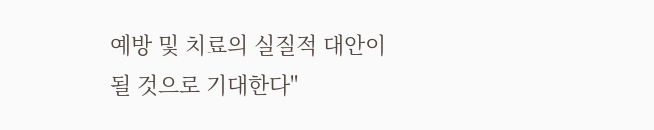예방 및 치료의 실질적 대안이 될 것으로 기대한다"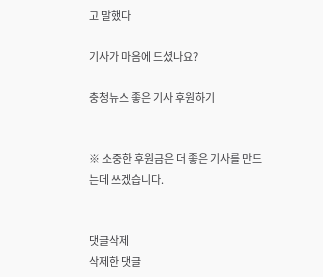고 말했다

기사가 마음에 드셨나요?

충청뉴스 좋은 기사 후원하기


※ 소중한 후원금은 더 좋은 기사를 만드는데 쓰겠습니다.


댓글삭제
삭제한 댓글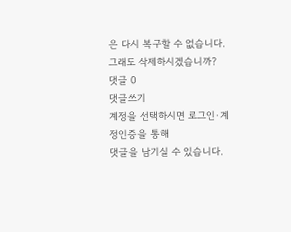은 다시 복구할 수 없습니다.
그래도 삭제하시겠습니까?
댓글 0
댓글쓰기
계정을 선택하시면 로그인·계정인증을 통해
댓글을 남기실 수 있습니다.